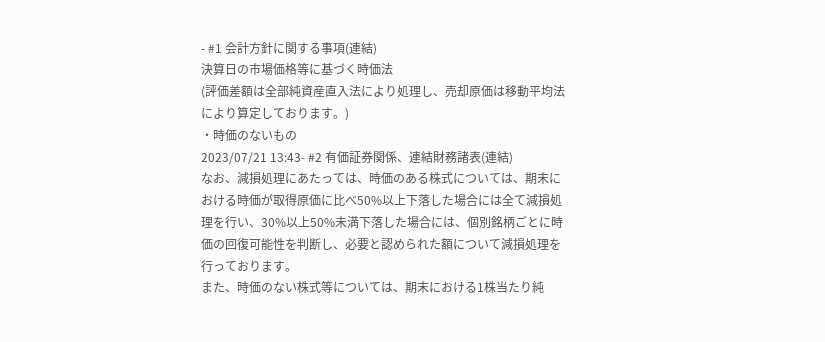- #1 会計方針に関する事項(連結)
決算日の市場価格等に基づく時価法
(評価差額は全部純資産直入法により処理し、売却原価は移動平均法により算定しております。)
・時価のないもの
2023/07/21 13:43- #2 有価証券関係、連結財務諸表(連結)
なお、減損処理にあたっては、時価のある株式については、期末における時価が取得原価に比べ50%以上下落した場合には全て減損処理を行い、30%以上50%未満下落した場合には、個別銘柄ごとに時価の回復可能性を判断し、必要と認められた額について減損処理を行っております。
また、時価のない株式等については、期末における1株当たり純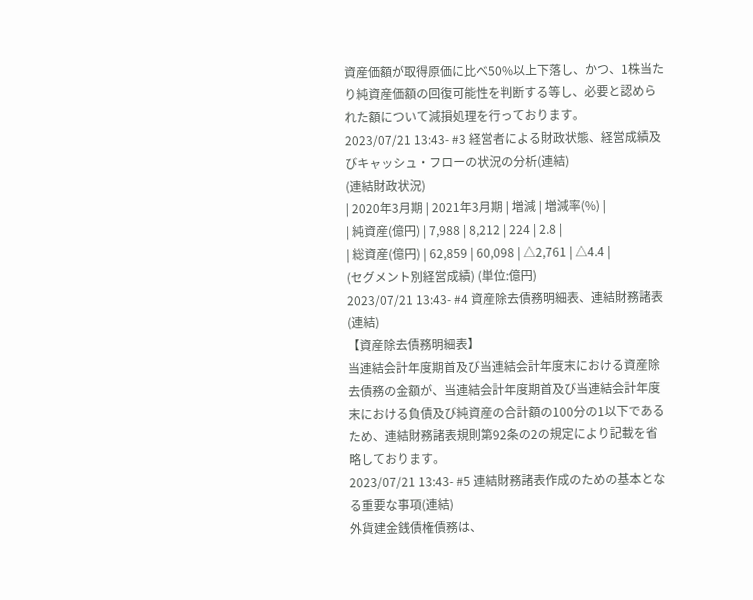資産価額が取得原価に比べ50%以上下落し、かつ、1株当たり純資産価額の回復可能性を判断する等し、必要と認められた額について減損処理を行っております。
2023/07/21 13:43- #3 経営者による財政状態、経営成績及びキャッシュ・フローの状況の分析(連結)
(連結財政状況)
| 2020年3月期 | 2021年3月期 | 増減 | 増減率(%) |
| 純資産(億円) | 7,988 | 8,212 | 224 | 2.8 |
| 総資産(億円) | 62,859 | 60,098 | △2,761 | △4.4 |
(セグメント別経営成績) (単位:億円)
2023/07/21 13:43- #4 資産除去債務明細表、連結財務諸表(連結)
【資産除去債務明細表】
当連結会計年度期首及び当連結会計年度末における資産除去債務の金額が、当連結会計年度期首及び当連結会計年度末における負債及び純資産の合計額の100分の1以下であるため、連結財務諸表規則第92条の2の規定により記載を省略しております。
2023/07/21 13:43- #5 連結財務諸表作成のための基本となる重要な事項(連結)
外貨建金銭債権債務は、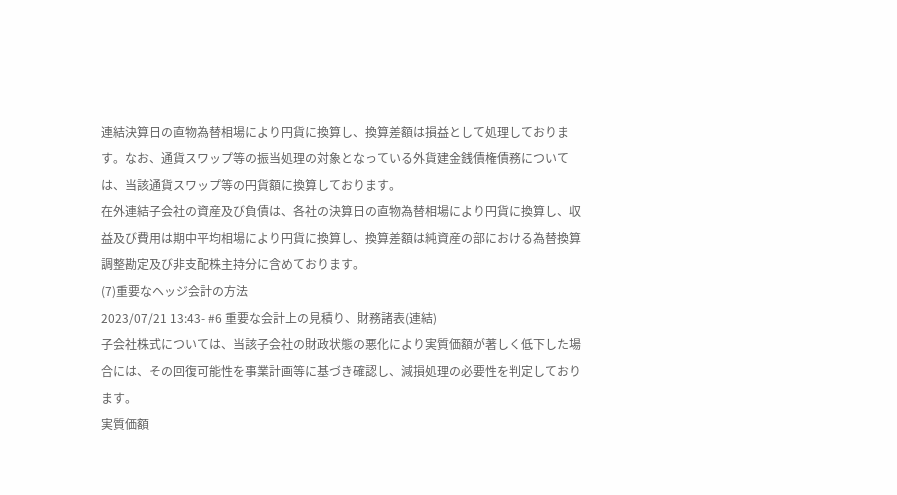連結決算日の直物為替相場により円貨に換算し、換算差額は損益として処理しております。なお、通貨スワップ等の振当処理の対象となっている外貨建金銭債権債務については、当該通貨スワップ等の円貨額に換算しております。
在外連結子会社の資産及び負債は、各社の決算日の直物為替相場により円貨に換算し、収益及び費用は期中平均相場により円貨に換算し、換算差額は純資産の部における為替換算調整勘定及び非支配株主持分に含めております。
(7)重要なヘッジ会計の方法
2023/07/21 13:43- #6 重要な会計上の見積り、財務諸表(連結)
子会社株式については、当該子会社の財政状態の悪化により実質価額が著しく低下した場合には、その回復可能性を事業計画等に基づき確認し、減損処理の必要性を判定しております。
実質価額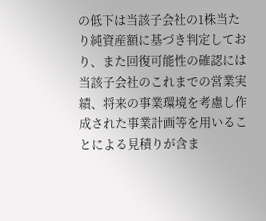の低下は当該子会社の1株当たり純資産額に基づき判定しており、また回復可能性の確認には当該子会社のこれまでの営業実績、将来の事業環境を考慮し作成された事業計画等を用いることによる見積りが含ま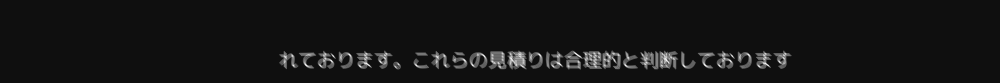れております。これらの見積りは合理的と判断しております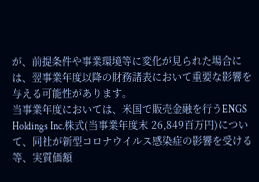が、前提条件や事業環境等に変化が見られた場合には、翌事業年度以降の財務諸表において重要な影響を与える可能性があります。
当事業年度においては、米国で販売金融を行うENGS Holdings Inc.株式(当事業年度末 26,849百万円)について、同社が新型コロナウイルス感染症の影響を受ける等、実質価額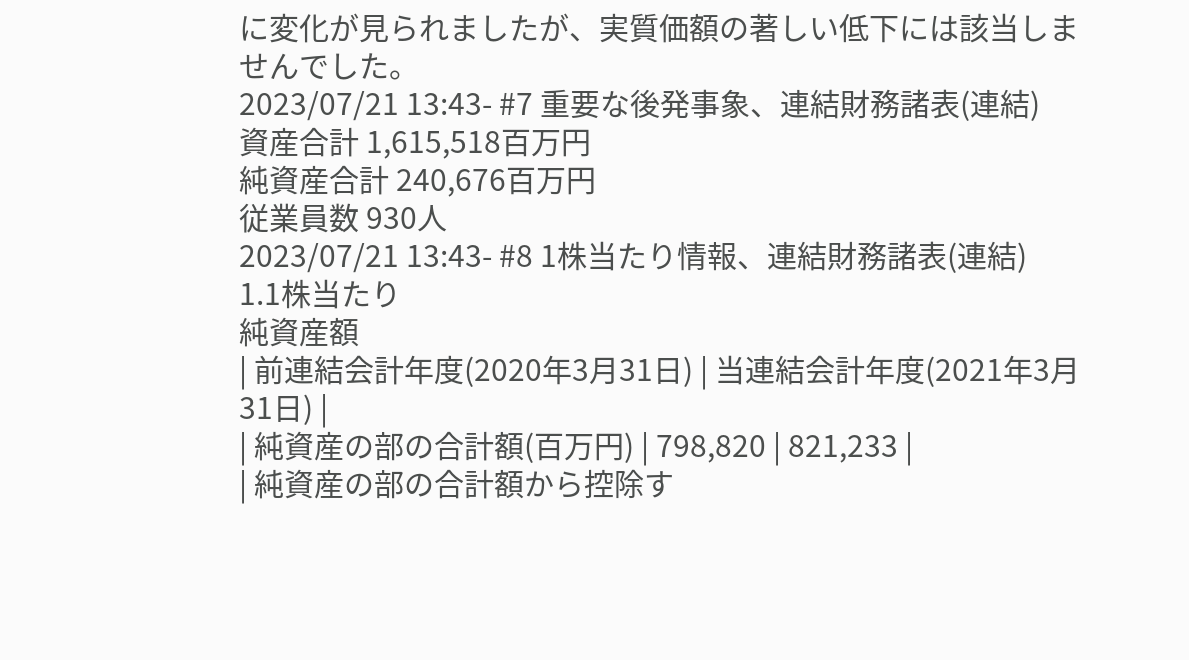に変化が見られましたが、実質価額の著しい低下には該当しませんでした。
2023/07/21 13:43- #7 重要な後発事象、連結財務諸表(連結)
資産合計 1,615,518百万円
純資産合計 240,676百万円
従業員数 930人
2023/07/21 13:43- #8 1株当たり情報、連結財務諸表(連結)
1.1株当たり
純資産額
| 前連結会計年度(2020年3月31日) | 当連結会計年度(2021年3月31日) |
| 純資産の部の合計額(百万円) | 798,820 | 821,233 |
| 純資産の部の合計額から控除す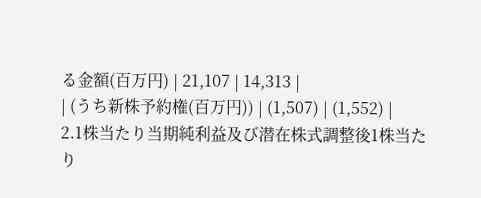る金額(百万円) | 21,107 | 14,313 |
| (うち新株予約権(百万円)) | (1,507) | (1,552) |
2.1株当たり当期純利益及び潜在株式調整後1株当たり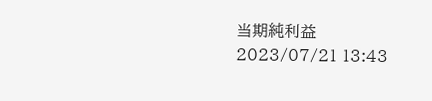当期純利益
2023/07/21 13:43